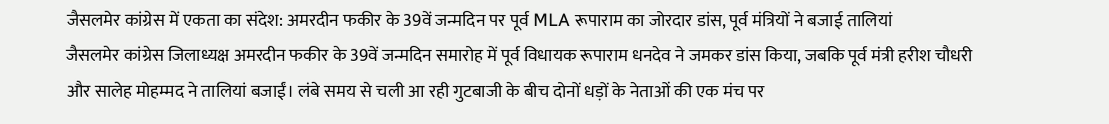जैसलमेर कांग्रेस में एकता का संदेश: अमरदीन फकीर के 39वें जन्मदिन पर पूर्व MLA रूपाराम का जोरदार डांस, पूर्व मंत्रियों ने बजाई तालियां
जैसलमेर कांग्रेस जिलाध्यक्ष अमरदीन फकीर के 39वें जन्मदिन समारोह में पूर्व विधायक रूपाराम धनदेव ने जमकर डांस किया, जबकि पूर्व मंत्री हरीश चौधरी और सालेह मोहम्मद ने तालियां बजाईं। लंबे समय से चली आ रही गुटबाजी के बीच दोनों धड़ों के नेताओं की एक मंच पर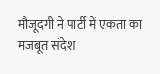मौजूदगी ने पार्टी में एकता का मजबूत संदेश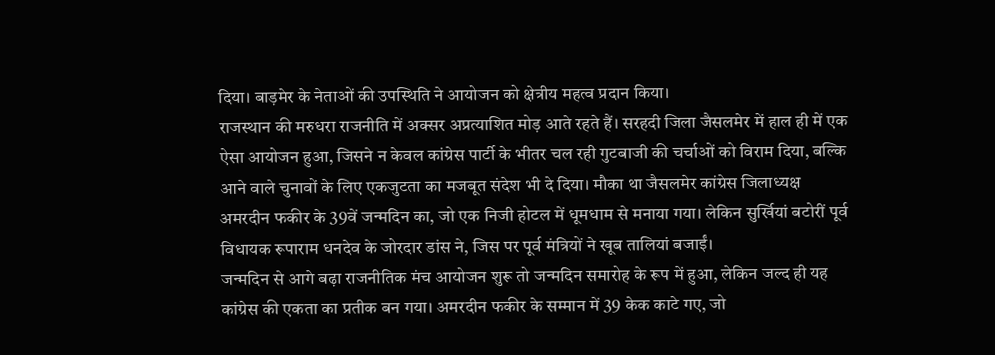दिया। बाड़मेर के नेताओं की उपस्थिति ने आयोजन को क्षेत्रीय महत्व प्रदान किया।
राजस्थान की मरुधरा राजनीति में अक्सर अप्रत्याशित मोड़ आते रहते हैं। सरहदी जिला जैसलमेर में हाल ही में एक ऐसा आयोजन हुआ, जिसने न केवल कांग्रेस पार्टी के भीतर चल रही गुटबाजी की चर्चाओं को विराम दिया, बल्कि आने वाले चुनावों के लिए एकजुटता का मजबूत संदेश भी दे दिया। मौका था जैसलमेर कांग्रेस जिलाध्यक्ष अमरदीन फकीर के 39वें जन्मदिन का, जो एक निजी होटल में धूमधाम से मनाया गया। लेकिन सुर्खियां बटोरीं पूर्व विधायक रूपाराम धनदेव के जोरदार डांस ने, जिस पर पूर्व मंत्रियों ने खूब तालियां बजाईं।
जन्मदिन से आगे बढ़ा राजनीतिक मंच आयोजन शुरू तो जन्मदिन समारोह के रूप में हुआ, लेकिन जल्द ही यह कांग्रेस की एकता का प्रतीक बन गया। अमरदीन फकीर के सम्मान में 39 केक काटे गए, जो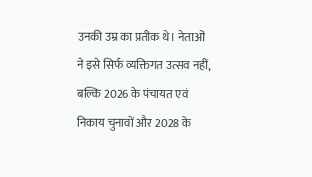उनकी उम्र का प्रतीक थे। नेताओं ने इसे सिर्फ व्यक्तिगत उत्सव नहीं, बल्कि 2026 के पंचायत एवं निकाय चुनावों और 2028 के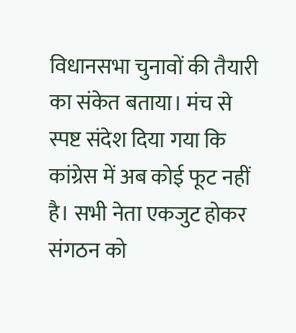विधानसभा चुनावों की तैयारी का संकेत बताया। मंच से स्पष्ट संदेश दिया गया कि कांग्रेस में अब कोई फूट नहीं है। सभी नेता एकजुट होकर संगठन को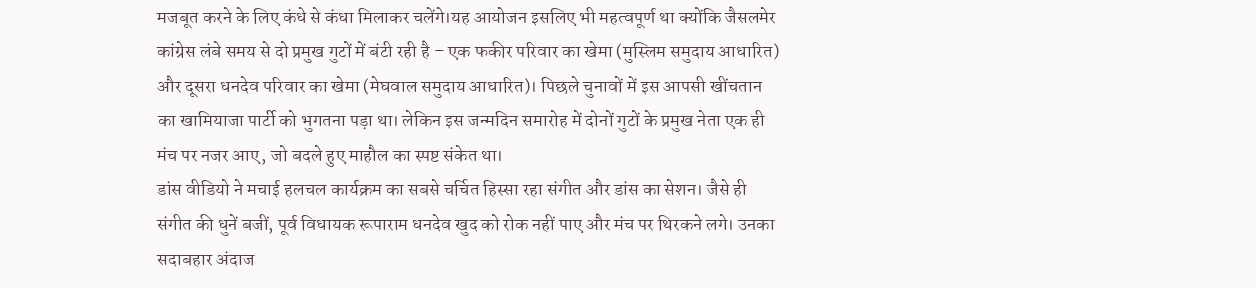मजबूत करने के लिए कंधे से कंधा मिलाकर चलेंगे।यह आयोजन इसलिए भी महत्वपूर्ण था क्योंकि जैसलमेर कांग्रेस लंबे समय से दो प्रमुख गुटों में बंटी रही है – एक फकीर परिवार का खेमा (मुस्लिम समुदाय आधारित) और दूसरा धनदेव परिवार का खेमा (मेघवाल समुदाय आधारित)। पिछले चुनावों में इस आपसी खींचतान का खामियाजा पार्टी को भुगतना पड़ा था। लेकिन इस जन्मदिन समारोह में दोनों गुटों के प्रमुख नेता एक ही मंच पर नजर आए, जो बदले हुए माहौल का स्पष्ट संकेत था।
डांस वीडियो ने मचाई हलचल कार्यक्रम का सबसे चर्चित हिस्सा रहा संगीत और डांस का सेशन। जैसे ही संगीत की धुनें बजीं, पूर्व विधायक रूपाराम धनदेव खुद को रोक नहीं पाए और मंच पर थिरकने लगे। उनका सदाबहार अंदाज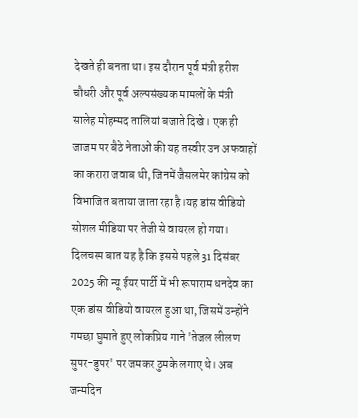देखते ही बनता था। इस दौरान पूर्व मंत्री हरीश चौधरी और पूर्व अल्पसंख्यक मामलों के मंत्री सालेह मोहम्मद तालियां बजाते दिखे। एक ही जाजम पर बैठे नेताओं की यह तस्वीर उन अफवाहों का करारा जवाब थी, जिनमें जैसलमेर कांग्रेस को विभाजित बताया जाता रहा है।यह डांस वीडियो सोशल मीडिया पर तेजी से वायरल हो गया। दिलचस्प बात यह है कि इससे पहले 31 दिसंबर 2025 की न्यू ईयर पार्टी में भी रूपाराम धनदेव का एक डांस वीडियो वायरल हुआ था, जिसमें उन्होंने गमछा घुमाते हुए लोकप्रिय गाने 'तेजल लीलण सुपर-डुपर' पर जमकर ठुमके लगाए थे। अब जन्मदिन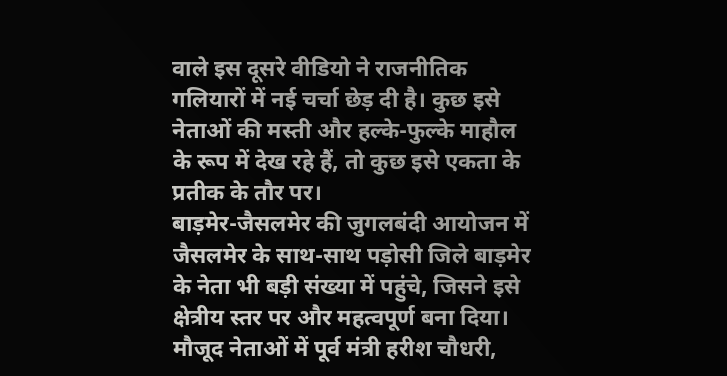वाले इस दूसरे वीडियो ने राजनीतिक गलियारों में नई चर्चा छेड़ दी है। कुछ इसे नेताओं की मस्ती और हल्के-फुल्के माहौल के रूप में देख रहे हैं, तो कुछ इसे एकता के प्रतीक के तौर पर।
बाड़मेर-जैसलमेर की जुगलबंदी आयोजन में जैसलमेर के साथ-साथ पड़ोसी जिले बाड़मेर के नेता भी बड़ी संख्या में पहुंचे, जिसने इसे क्षेत्रीय स्तर पर और महत्वपूर्ण बना दिया। मौजूद नेताओं में पूर्व मंत्री हरीश चौधरी,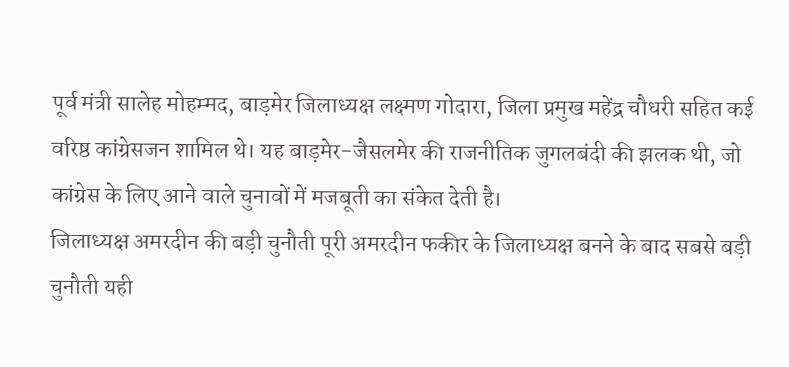पूर्व मंत्री सालेह मोहम्मद, बाड़मेर जिलाध्यक्ष लक्ष्मण गोदारा, जिला प्रमुख महेंद्र चौधरी सहित कई वरिष्ठ कांग्रेसजन शामिल थे। यह बाड़मेर-जैसलमेर की राजनीतिक जुगलबंदी की झलक थी, जो कांग्रेस के लिए आने वाले चुनावों में मजबूती का संकेत देती है।
जिलाध्यक्ष अमरदीन की बड़ी चुनौती पूरी अमरदीन फकीर के जिलाध्यक्ष बनने के बाद सबसे बड़ी चुनौती यही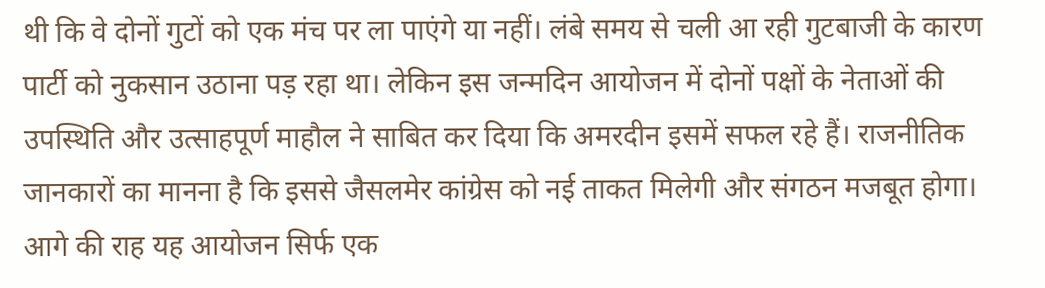थी कि वे दोनों गुटों को एक मंच पर ला पाएंगे या नहीं। लंबे समय से चली आ रही गुटबाजी के कारण पार्टी को नुकसान उठाना पड़ रहा था। लेकिन इस जन्मदिन आयोजन में दोनों पक्षों के नेताओं की उपस्थिति और उत्साहपूर्ण माहौल ने साबित कर दिया कि अमरदीन इसमें सफल रहे हैं। राजनीतिक जानकारों का मानना है कि इससे जैसलमेर कांग्रेस को नई ताकत मिलेगी और संगठन मजबूत होगा।
आगे की राह यह आयोजन सिर्फ एक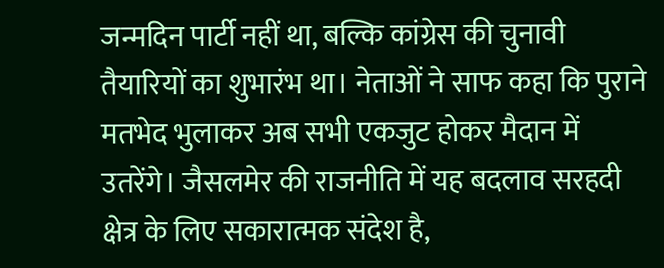जन्मदिन पार्टी नहीं था, बल्कि कांग्रेस की चुनावी तैयारियों का शुभारंभ था। नेताओं ने साफ कहा कि पुराने मतभेद भुलाकर अब सभी एकजुट होकर मैदान में उतरेंगे। जैसलमेर की राजनीति में यह बदलाव सरहदी क्षेत्र के लिए सकारात्मक संदेश है,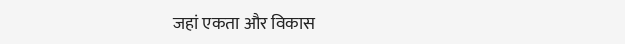जहां एकता और विकास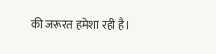की जरूरत हमेशा रही है।